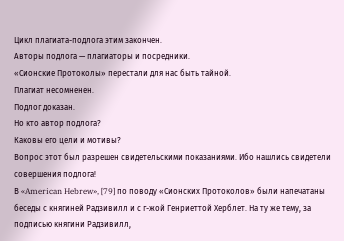Цикл плагиата-подлога этим закончен.
Авторы подлога — плагиаторы и посредники.
«Сионские Протоколы» перестали для нас быть тайной.
Плагиат несомненен.
Подлог доказан.
Но кто автор подлога?
Каковы его цели и мотивы?
Вопрос этот был разрешен свидетельскими показаниями. Ибо нашлись свидетели совершения подлога!
В «American Hebrew», [79] по поводу «Сионских Протоколов» были напечатаны беседы с княгиней Радзивилл и с г-жой Генриеттой Херблет. На ту же тему, за подписью княгини Радзивилл,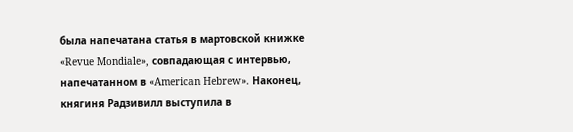была напечатана статья в мартовской книжке «Revue Mondiale», совпадающая с интервью, напечатанном в «American Hebrew». Наконец, княгиня Радзивилл выступила в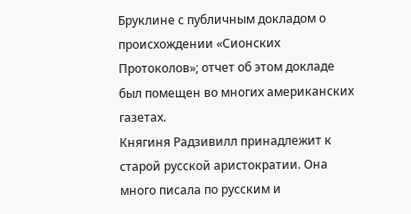Бруклине с публичным докладом о происхождении «Сионских Протоколов»; отчет об этом докладе был помещен во многих американских газетах.
Княгиня Радзивилл принадлежит к старой русской аристократии. Она много писала по русским и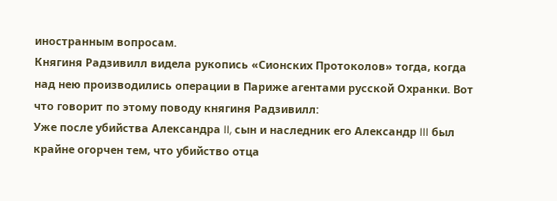иностранным вопросам.
Княгиня Радзивилл видела рукопись «Сионских Протоколов» тогда, когда над нею производились операции в Париже агентами русской Охранки. Вот что говорит по этому поводу княгиня Радзивилл:
Уже после убийства Александра II, сын и наследник его Александр III был крайне огорчен тем, что убийство отца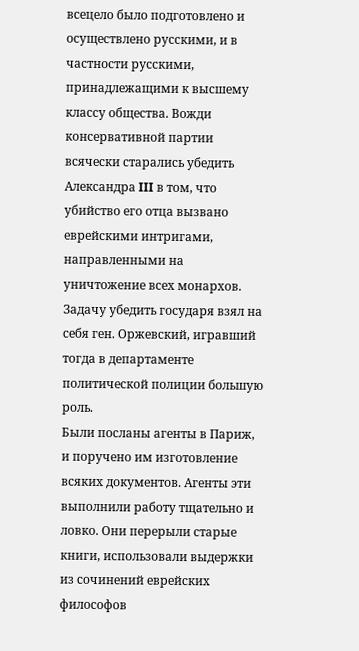всецело было подготовлено и осуществлено русскими, и в частности русскими, принадлежащими к высшему классу общества. Вожди консервативной партии всячески старались убедить Александра III в том, что убийство его отца вызвано еврейскими интригами, направленными на уничтожение всех монархов.
Задачу убедить государя взял на себя ген. Оржевский, игравший тогда в департаменте политической полиции большую роль.
Были посланы агенты в Париж, и поручено им изготовление всяких документов. Агенты эти выполнили работу тщательно и ловко. Они перерыли старые книги, использовали выдержки из сочинений еврейских философов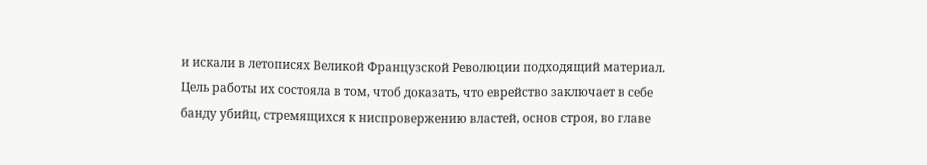и искали в летописях Великой Французской Революции подходящий материал. Цель работы их состояла в том, чтоб доказать, что еврейство заключает в себе банду убийц, стремящихся к ниспровержению властей, основ строя, во главе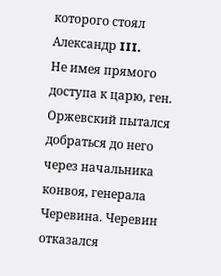которого стоял Александр III.
Не имея прямого доступа к царю, ген. Оржевский пытался добраться до него через начальника конвоя, генерала Черевина. Черевин отказался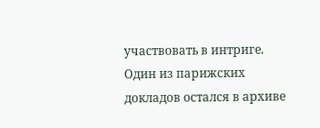участвовать в интриге.
Один из парижских докладов остался в архиве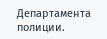Департамента полиции.